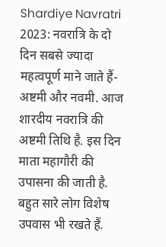Shardiye Navratri 2023: नवरात्रि के दो दिन सबसे ज्यादा महत्वपूर्ण माने जाते हैं- अष्टमी और नवमी. आज शारदीय नवरात्रि की अष्टमी तिथि है. इस दिन माता महागौरी की उपासना की जाती है. बहुत सारे लोग विशेष उपवास भी रखते हैं.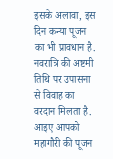इसके अलावा, इस दिन कन्या पूजन का भी प्रावधान है. नवरात्रि की अष्टमी तिथि पर उपासना से विवाह का वरदान मिलता है. आइए आपको महागौरी की पूजन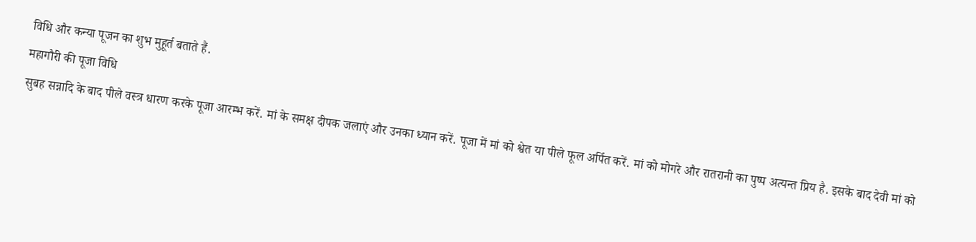विधि और कन्या पूजन का शुभ मुहूर्त बताते हैं.
महागौरी की पूजा विधि
सुबह सन्नादि के बाद पीले वस्त्र धारण करके पूजा आरम्भ करें. मां के समक्ष दीपक जलाएं और उनका ध्यान करें. पूजा में मां को श्वेत या पीले फूल अर्पित करें. मां को मोगरे और रातरानी का पुष्प अत्यन्त प्रिय है. इसके बाद देवी मां को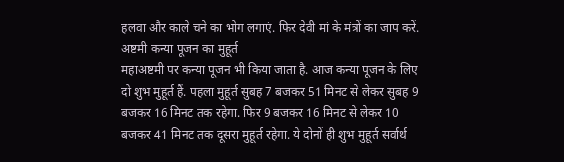हलवा और काले चने का भोग लगाएं. फिर देवी मां के मंत्रों का जाप करें.
अष्टमी कन्या पूजन का मुहूर्त
महाअष्टमी पर कन्या पूजन भी किया जाता है. आज कन्या पूजन के लिए दो शुभ मुहूर्त हैं. पहला मुहूर्त सुबह 7 बजकर 51 मिनट से लेकर सुबह 9 बजकर 16 मिनट तक रहेगा. फिर 9 बजकर 16 मिनट से लेकर 10 बजकर 41 मिनट तक दूसरा मुहूर्त रहेगा. ये दोनों ही शुभ मुहूर्त सर्वार्थ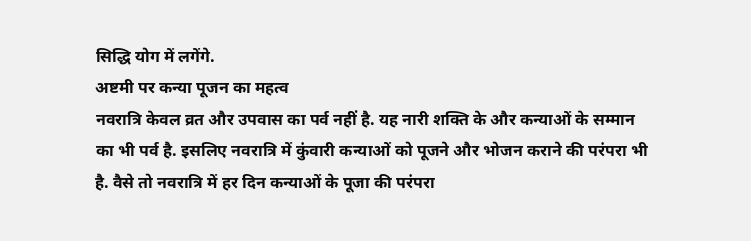सिद्धि योग में लगेंगे.
अष्टमी पर कन्या पूजन का महत्व
नवरात्रि केवल व्रत और उपवास का पर्व नहीं है. यह नारी शक्ति के और कन्याओं के सम्मान का भी पर्व है. इसलिए नवरात्रि में कुंवारी कन्याओं को पूजने और भोजन कराने की परंपरा भी है. वैसे तो नवरात्रि में हर दिन कन्याओं के पूजा की परंपरा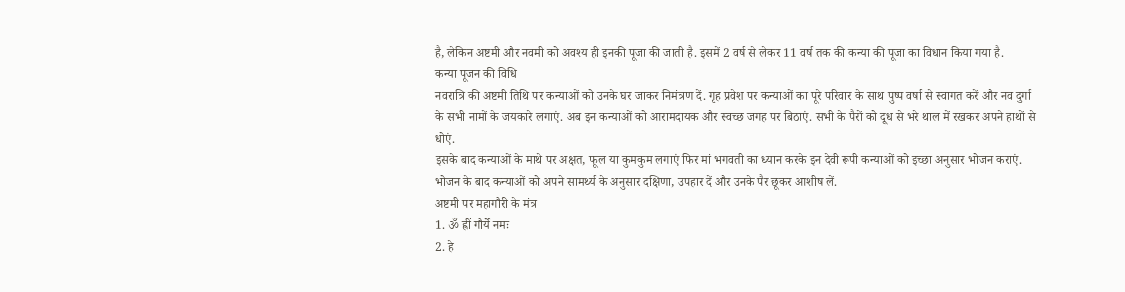है, लेकिन अष्टमी और नवमी को अवश्य ही इनकी पूजा की जाती है. इसमें 2 वर्ष से लेकर 11 वर्ष तक की कन्या की पूजा का विधान किया गया है.
कन्या पूजन की विधि
नवरात्रि की अष्टमी तिथि पर कन्याओं को उनके घर जाकर निमंत्रण दें. गृह प्रवेश पर कन्याओं का पूरे परिवार के साथ पुष्प वर्षा से स्वागत करें और नव दुर्गा के सभी नामों के जयकारे लगाएं. अब इन कन्याओं को आरामदायक और स्वच्छ जगह पर बिठाएं. सभी के पैरों को दूध से भरे थाल में रखकर अपने हाथों से धोएं.
इसके बाद कन्याओं के माथे पर अक्षत, फूल या कुमकुम लगाएं फिर मां भगवती का ध्यान करके इन देवी रूपी कन्याओं को इच्छा अनुसार भोजन कराएं. भोजन के बाद कन्याओं को अपने सामर्थ्य के अनुसार दक्षिणा, उपहार दें और उनके पैर छूकर आशीष लें.
अष्टमी पर महागौरी के मंत्र
1. ॐ ह्रीं गौर्ये नमः
2. हे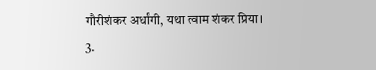गौरीशंकर अर्धांगी, यथा त्वाम शंकर प्रिया।
3.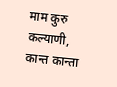माम कुरु कल्याणी, कान्त कान्ता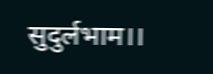सुदुर्लभाम।।